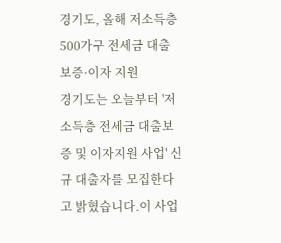경기도, 올해 저소득층 500가구 전세금 대출 보증·이자 지원
경기도는 오늘부터 '저소득층 전세금 대출보증 및 이자지원 사업' 신규 대출자를 모집한다고 밝혔습니다.이 사업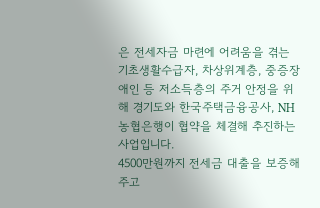은 전세자금 마련에 어려움을 겪는 기초생활수급자, 차상위계층, 중증장애인 등 저소득층의 주거 안정을 위해 경기도와 한국주택금융공사, NH농협은행이 협약을 체결해 추진하는 사업입니다.
4500만원까지 전세금 대출을 보증해 주고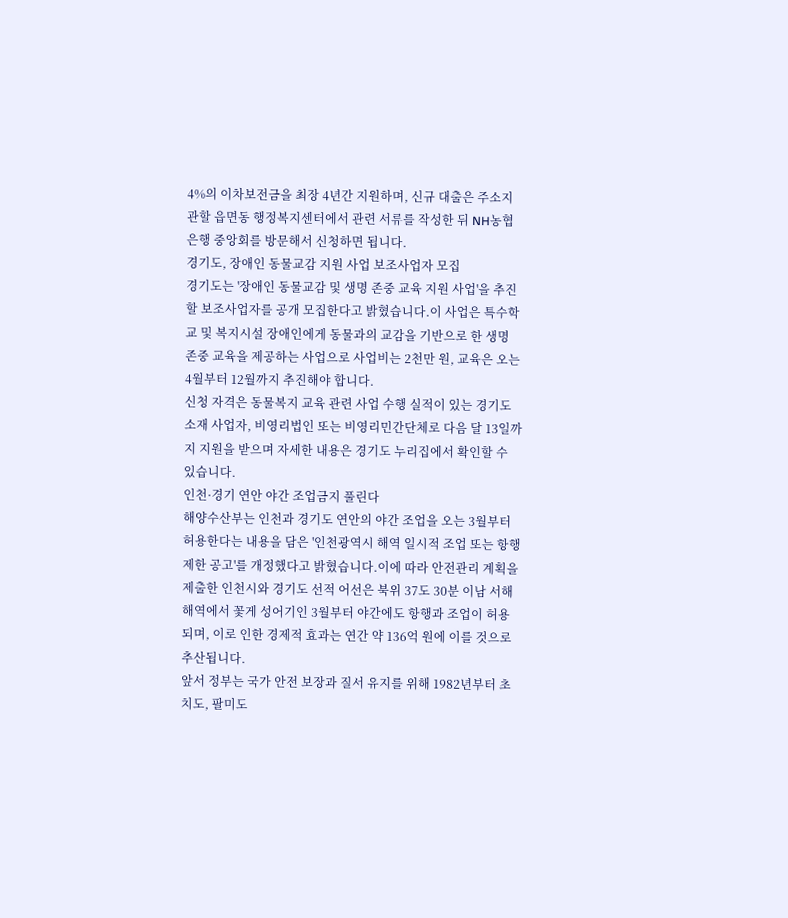4%의 이차보전금을 최장 4년간 지원하며, 신규 대출은 주소지 관할 읍면동 행정복지센터에서 관련 서류를 작성한 뒤 NH농협은행 중앙회를 방문해서 신청하면 됩니다.
경기도, 장애인 동물교감 지원 사업 보조사업자 모집
경기도는 '장애인 동물교감 및 생명 존중 교육 지원 사업'을 추진할 보조사업자를 공개 모집한다고 밝혔습니다.이 사업은 특수학교 및 복지시설 장애인에게 동물과의 교감을 기반으로 한 생명 존중 교육을 제공하는 사업으로 사업비는 2천만 원, 교육은 오는 4월부터 12월까지 추진해야 합니다.
신청 자격은 동물복지 교육 관련 사업 수행 실적이 있는 경기도 소재 사업자, 비영리법인 또는 비영리민간단체로 다음 달 13일까지 지원을 받으며 자세한 내용은 경기도 누리집에서 확인할 수 있습니다.
인천·경기 연안 야간 조업금지 풀린다
해양수산부는 인천과 경기도 연안의 야간 조업을 오는 3월부터 허용한다는 내용을 담은 '인천광역시 해역 일시적 조업 또는 항행 제한 공고'를 개정했다고 밝혔습니다.이에 따라 안전관리 계획을 제출한 인천시와 경기도 선적 어선은 북위 37도 30분 이남 서해 해역에서 꽃게 성어기인 3월부터 야간에도 항행과 조업이 허용되며, 이로 인한 경제적 효과는 연간 약 136억 원에 이를 것으로 추산됩니다.
앞서 정부는 국가 안전 보장과 질서 유지를 위해 1982년부터 초치도, 팔미도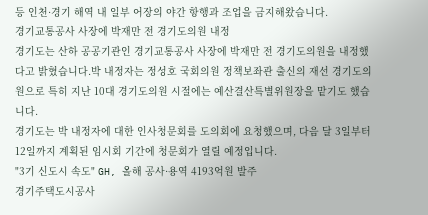등 인천·경기 해역 내 일부 어장의 야간 항행과 조업을 금지해왔습니다.
경기교통공사 사장에 박재만 전 경기도의원 내정
경기도는 산하 공공기관인 경기교통공사 사장에 박재만 전 경기도의원을 내정했다고 밝혔습니다.박 내정자는 정성호 국회의원 정책보좌관 출신의 재선 경기도의원으로 특히 지난 10대 경기도의원 시절에는 예산결산특별위원장을 맡기도 했습니다.
경기도는 박 내정자에 대한 인사청문회를 도의회에 요청했으며, 다음 달 3일부터 12일까지 계획된 임시회 기간에 청문회가 열릴 예정입니다.
"3기 신도시 속도" GH, 올해 공사·용역 4193억원 발주
경기주택도시공사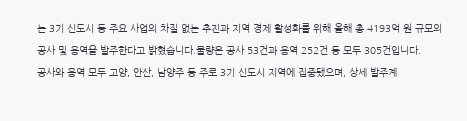는 3기 신도시 등 주요 사업의 차질 없는 추진과 지역 경제 활성화를 위해 올해 총 4193억 원 규모의 공사 및 용역을 발주한다고 밝혔습니다.물량은 공사 53건과 용역 252건 등 모두 305건입니다.
공사와 용역 모두 고양, 안산, 남양주 등 주로 3기 신도시 지역에 집중됐으며, 상세 발주계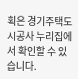획은 경기주택도시공사 누리집에서 확인할 수 있습니다.